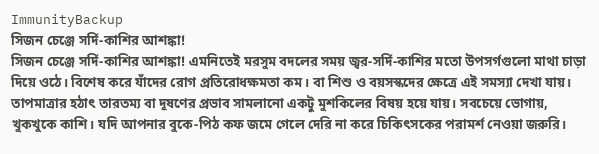ImmunityBackup
সিজন চেঞ্জে সর্দি-কাশির আশঙ্কা!
সিজন চেঞ্জে সর্দি-কাশির আশঙ্কা! এমনিতেই মরসুম বদলের সময় জ্বর-সর্দি-কাশির মতো উপসর্গগুলো মাথা চাড়া দিয়ে ওঠে। বিশেষ করে যাঁদের রোগ প্রতিরোধক্ষমতা কম। বা শিশু ও বয়সস্কদের ক্ষেত্রে এই সমস্যা দেখা যায়। তাপমাত্রার হঠাৎ তারতম্য বা দূষণের প্রভাব সামলানো একটু মুশকিলের বিষয় হয়ে যায়। সবচেয়ে ভোগায়, খুকখুকে কাশি। যদি আপনার বুকে-পিঠ কফ জমে গেলে দেরি না করে চিকিৎসকের পরামর্শ নেওয়া জরুরি।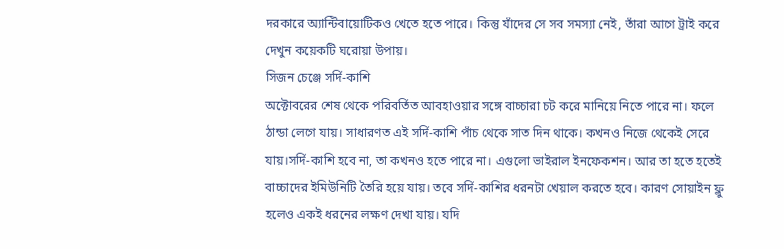দরকারে অ্যান্টিবায়োটিকও খেতে হতে পারে। কিন্তু যাঁদের সে সব সমস্যা নেই, তাঁরা আগে ট্রাই করে দেখুন কয়েকটি ঘরোয়া উপায়।
সিজন চেঞ্জে সর্দি-কাশি
অক্টোবরের শেষ থেকে পরিবর্তিত আবহাওয়ার সঙ্গে বাচ্চারা চট করে মানিয়ে নিতে পারে না। ফলে ঠান্ডা লেগে যায়। সাধারণত এই সর্দি-কাশি পাঁচ থেকে সাত দিন থাকে। কখনও নিজে থেকেই সেরে যায়।সর্দি-কাশি হবে না, তা কখনও হতে পারে না। এগুলো ভাইরাল ইনফেকশন। আর তা হতে হতেই বাচ্চাদের ইমিউনিটি তৈরি হয়ে যায়। তবে সর্দি-কাশির ধরনটা খেয়াল করতে হবে। কারণ সোয়াইন ফ্লু হলেও একই ধরনের লক্ষণ দেখা যায়। যদি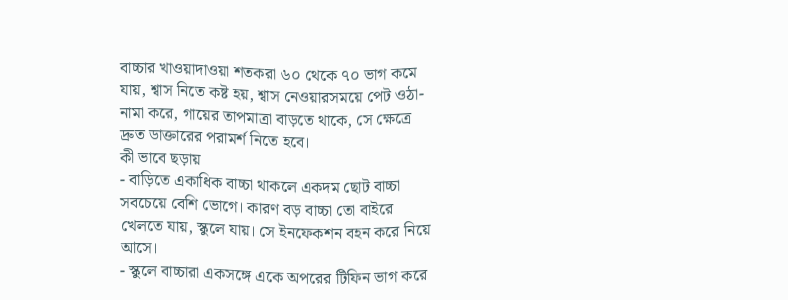বাচ্চার খাওয়াদাওয়া শতকরা ৬০ থেকে ৭০ ভাগ কমে যায়, শ্বাস নিতে কষ্ট হয়, শ্বাস নেওয়ারসময়ে পেট ওঠা-নামা করে, গায়ের তাপমাত্রা বাড়তে থাকে, সে ক্ষেত্রে দ্রুত ডাক্তারের পরামর্শ নিতে হবে।
কী ভাবে ছড়ায়
- বাড়িতে একাধিক বাচ্চা থাকলে একদম ছোট বাচ্চা সবচেয়ে বেশি ভোগে। কারণ বড় বাচ্চা তো বাইরে খেলতে যায়, স্কুলে যায়। সে ইনফেকশন বহন করে নিয়ে আসে।
- স্কুলে বাচ্চারা একসঙ্গে একে অপরের টিফিন ভাগ করে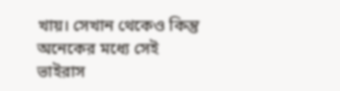খায়। সেখান থেকেও কিন্তু অনেকের মধ্যে সেই ভাইরাস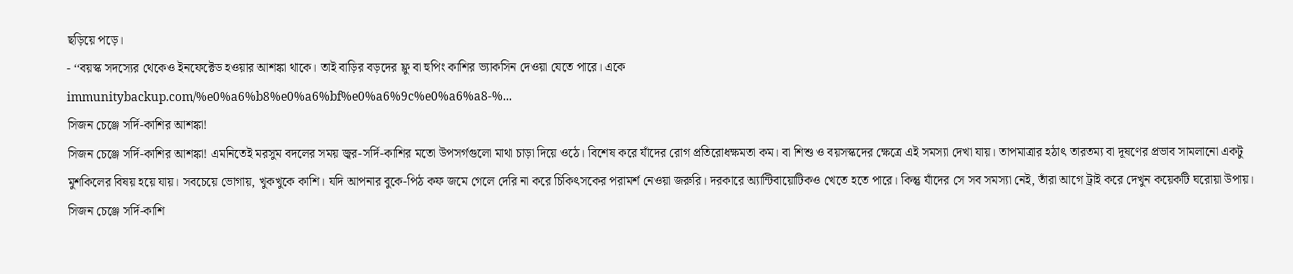ছড়িয়ে পড়ে।
- ‘‘বয়স্ক সদস্যের থেকেও ইনফেক্টেড হওয়ার আশঙ্কা থাকে। তাই বাড়ির বড়দের ফ্লু বা হুপিং কাশির ভ্যাকসিন দেওয়া যেতে পারে। একে
immunitybackup.com/%e0%a6%b8%e0%a6%bf%e0%a6%9c%e0%a6%a8-%...
সিজন চেঞ্জে সর্দি-কাশির আশঙ্কা!
সিজন চেঞ্জে সর্দি-কাশির আশঙ্কা! এমনিতেই মরসুম বদলের সময় জ্বর-সর্দি-কাশির মতো উপসর্গগুলো মাথা চাড়া দিয়ে ওঠে। বিশেষ করে যাঁদের রোগ প্রতিরোধক্ষমতা কম। বা শিশু ও বয়সস্কদের ক্ষেত্রে এই সমস্যা দেখা যায়। তাপমাত্রার হঠাৎ তারতম্য বা দূষণের প্রভাব সামলানো একটু মুশকিলের বিষয় হয়ে যায়। সবচেয়ে ভোগায়, খুকখুকে কাশি। যদি আপনার বুকে-পিঠ কফ জমে গেলে দেরি না করে চিকিৎসকের পরামর্শ নেওয়া জরুরি। দরকারে অ্যান্টিবায়োটিকও খেতে হতে পারে। কিন্তু যাঁদের সে সব সমস্যা নেই, তাঁরা আগে ট্রাই করে দেখুন কয়েকটি ঘরোয়া উপায়।
সিজন চেঞ্জে সর্দি-কাশি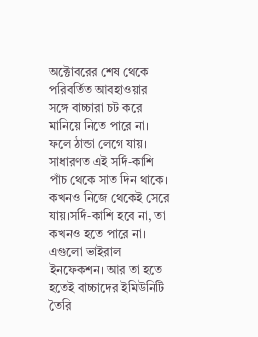অক্টোবরের শেষ থেকে পরিবর্তিত আবহাওয়ার সঙ্গে বাচ্চারা চট করে মানিয়ে নিতে পারে না। ফলে ঠান্ডা লেগে যায়। সাধারণত এই সর্দি-কাশি পাঁচ থেকে সাত দিন থাকে। কখনও নিজে থেকেই সেরে যায়।সর্দি-কাশি হবে না, তা কখনও হতে পারে না। এগুলো ভাইরাল ইনফেকশন। আর তা হতে হতেই বাচ্চাদের ইমিউনিটি তৈরি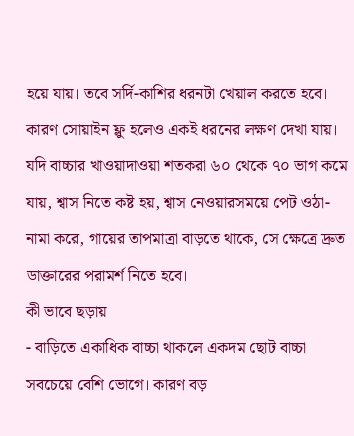হয়ে যায়। তবে সর্দি-কাশির ধরনটা খেয়াল করতে হবে। কারণ সোয়াইন ফ্লু হলেও একই ধরনের লক্ষণ দেখা যায়। যদি বাচ্চার খাওয়াদাওয়া শতকরা ৬০ থেকে ৭০ ভাগ কমে যায়, শ্বাস নিতে কষ্ট হয়, শ্বাস নেওয়ারসময়ে পেট ওঠা-নামা করে, গায়ের তাপমাত্রা বাড়তে থাকে, সে ক্ষেত্রে দ্রুত ডাক্তারের পরামর্শ নিতে হবে।
কী ভাবে ছড়ায়
- বাড়িতে একাধিক বাচ্চা থাকলে একদম ছোট বাচ্চা সবচেয়ে বেশি ভোগে। কারণ বড়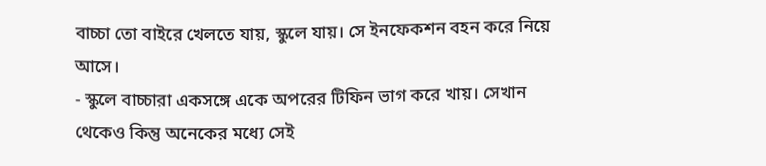বাচ্চা তো বাইরে খেলতে যায়, স্কুলে যায়। সে ইনফেকশন বহন করে নিয়ে আসে।
- স্কুলে বাচ্চারা একসঙ্গে একে অপরের টিফিন ভাগ করে খায়। সেখান থেকেও কিন্তু অনেকের মধ্যে সেই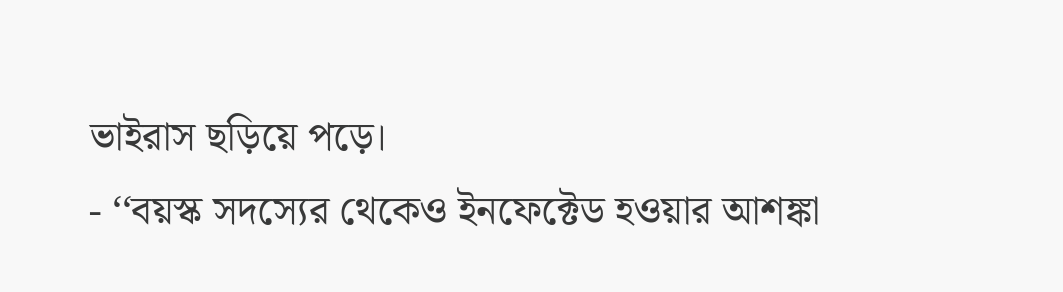ভাইরাস ছড়িয়ে পড়ে।
- ‘‘বয়স্ক সদস্যের থেকেও ইনফেক্টেড হওয়ার আশঙ্কা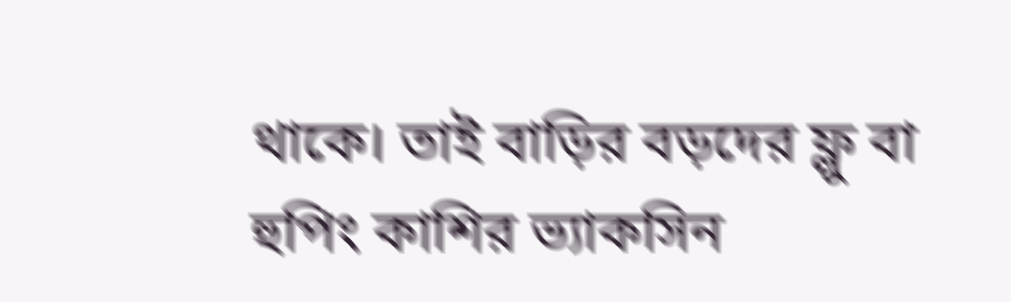থাকে। তাই বাড়ির বড়দের ফ্লু বা হুপিং কাশির ভ্যাকসিন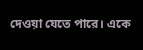দেওয়া যেতে পারে। একে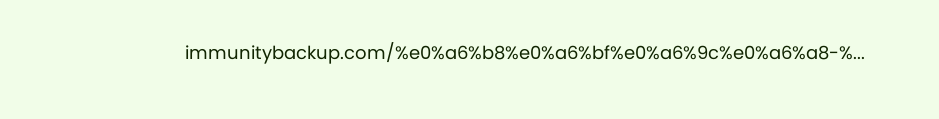immunitybackup.com/%e0%a6%b8%e0%a6%bf%e0%a6%9c%e0%a6%a8-%...